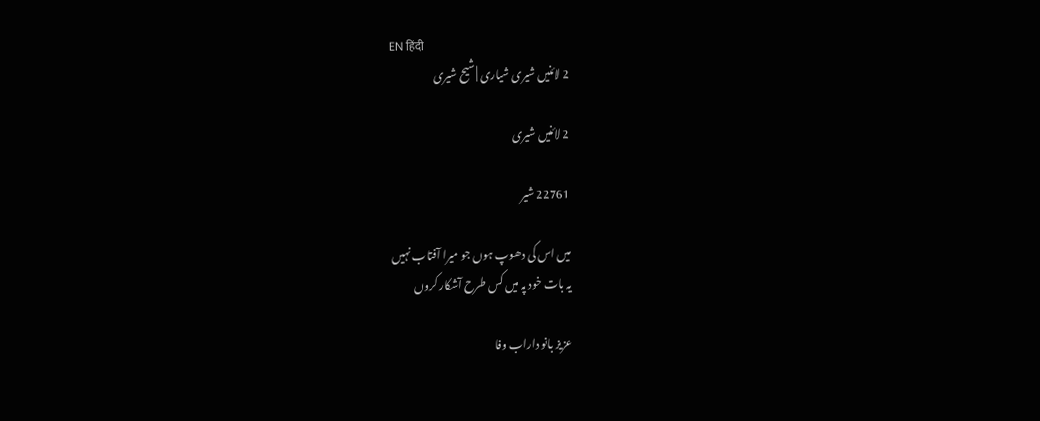EN हिंदी
2 لائنیں شیری شیاری | شیح شیری

2 لائنیں شیری

22761 شیر

میں اس کی دھوپ ہوں جو میرا آفتاب نہیں
یہ بات خود پہ میں کس طرح آشکار کروں

عزیز بانو داراب وفا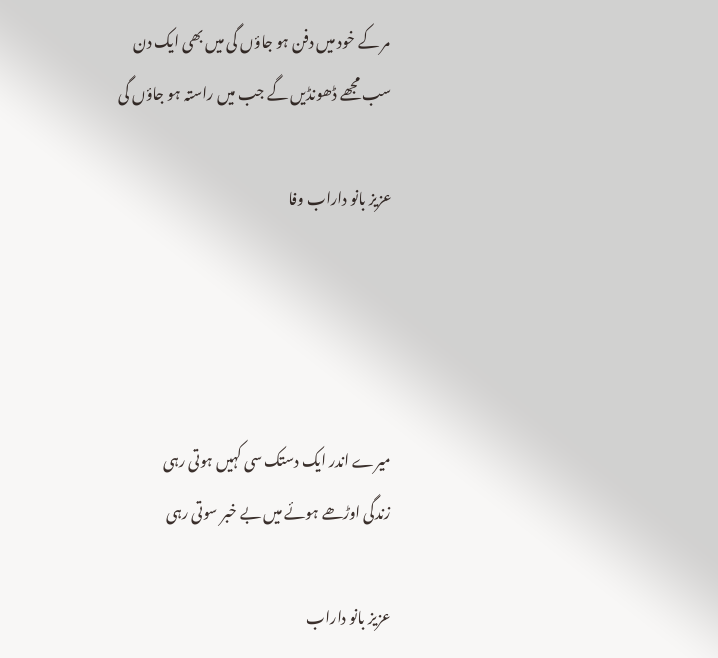مر کے خود میں دفن ہو جاؤں گی میں بھی ایک دن
سب مجھے ڈھونڈیں گے جب میں راستہ ہو جاؤں گی

عزیز بانو داراب وفا




میرے اندر ایک دستک سی کہیں ہوتی رہی
زندگی اوڑھے ہوئے میں بے خبر سوتی رہی

عزیز بانو داراب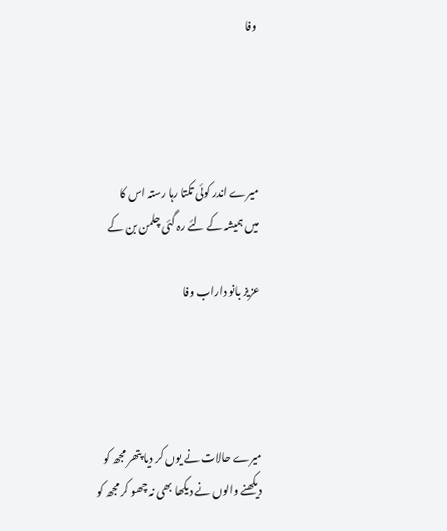وفا




میرے اندر کوئی تکتا رہا رستہ اس کا
میں ہمیشہ کے لئے رہ گئی چلمن بن کے

عزیز بانو داراب وفا




میرے حالات نے یوں کر دیا پتھر مجھ کو
دیکھنے والوں نے دیکھا بھی نہ چھو کر مجھ کو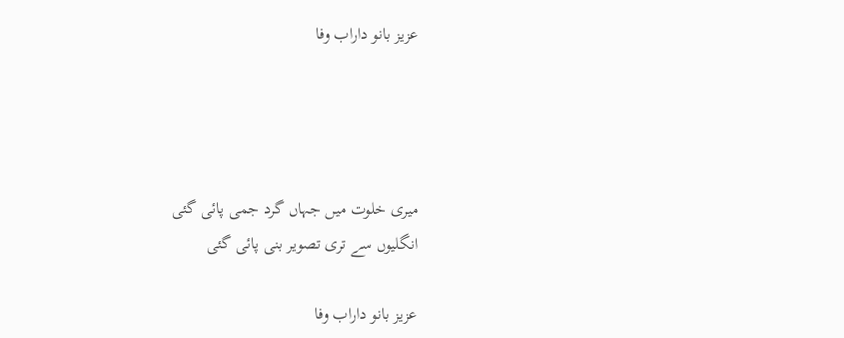عزیز بانو داراب وفا




میری خلوت میں جہاں گرد جمی پائی گئی
انگلیوں سے تری تصویر بنی پائی گئی

عزیز بانو داراب وفا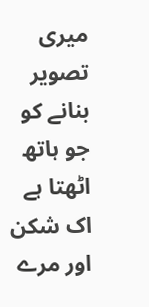میری تصویر بنانے کو جو ہاتھ اٹھتا ہے
اک شکن اور مرے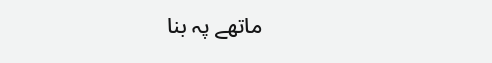ماتھے پہ بنا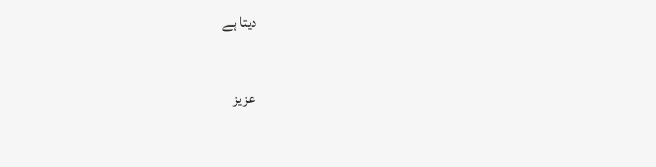دیتا ہے

عزیز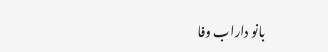بانو داراب وفا